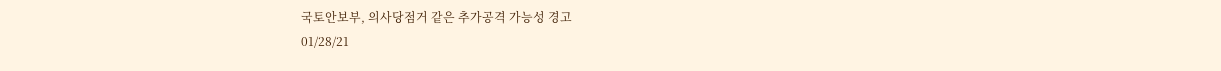국토안보부, 의사당점거 같은 추가공격 가능성 경고
01/28/21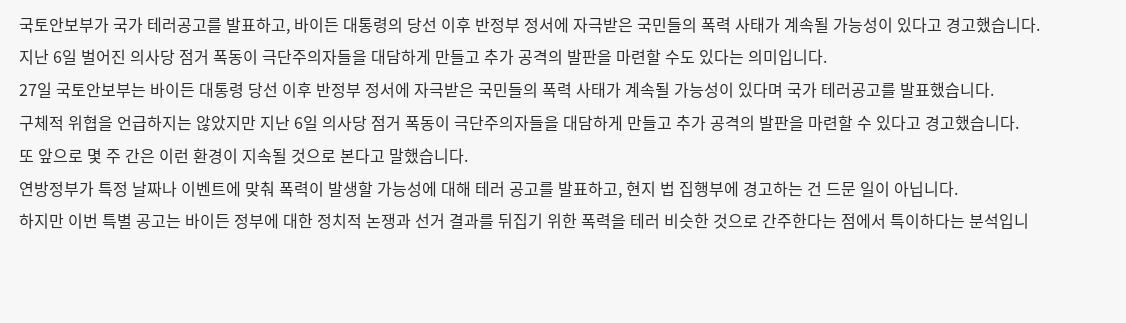국토안보부가 국가 테러공고를 발표하고, 바이든 대통령의 당선 이후 반정부 정서에 자극받은 국민들의 폭력 사태가 계속될 가능성이 있다고 경고했습니다.
지난 6일 벌어진 의사당 점거 폭동이 극단주의자들을 대담하게 만들고 추가 공격의 발판을 마련할 수도 있다는 의미입니다.
27일 국토안보부는 바이든 대통령 당선 이후 반정부 정서에 자극받은 국민들의 폭력 사태가 계속될 가능성이 있다며 국가 테러공고를 발표했습니다.
구체적 위협을 언급하지는 않았지만 지난 6일 의사당 점거 폭동이 극단주의자들을 대담하게 만들고 추가 공격의 발판을 마련할 수 있다고 경고했습니다.
또 앞으로 몇 주 간은 이런 환경이 지속될 것으로 본다고 말했습니다.
연방정부가 특정 날짜나 이벤트에 맞춰 폭력이 발생할 가능성에 대해 테러 공고를 발표하고, 현지 법 집행부에 경고하는 건 드문 일이 아닙니다.
하지만 이번 특별 공고는 바이든 정부에 대한 정치적 논쟁과 선거 결과를 뒤집기 위한 폭력을 테러 비슷한 것으로 간주한다는 점에서 특이하다는 분석입니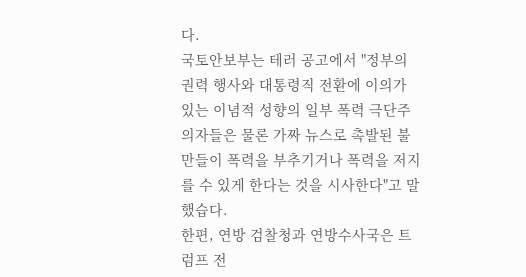다.
국토안보부는 테러 공고에서 "정부의 권력 행사와 대통령직 전환에 이의가 있는 이념적 성향의 일부 폭력 극단주의자들은 물론 가짜 뉴스로 촉발된 불만들이 폭력을 부추기거나 폭력을 저지를 수 있게 한다는 것을 시사한다"고 말했습다.
한편, 연방 검찰청과 연방수사국은 트럼프 전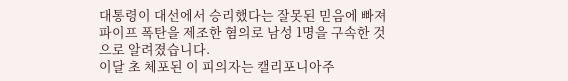대통령이 대선에서 승리했다는 잘못된 믿음에 빠져 파이프 폭탄을 제조한 혐의로 남성 1명을 구속한 것으로 알려졌습니다.
이달 초 체포된 이 피의자는 캘리포니아주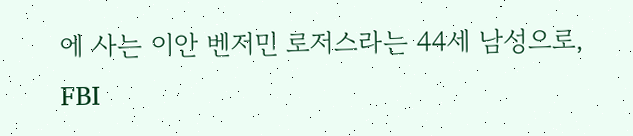에 사는 이안 벤저민 로저스라는 44세 남성으로, FBI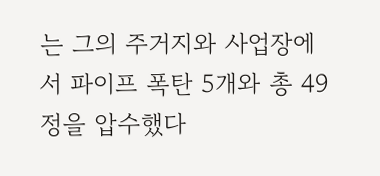는 그의 주거지와 사업장에서 파이프 폭탄 5개와 총 49정을 압수했다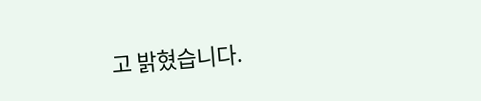고 밝혔습니다.